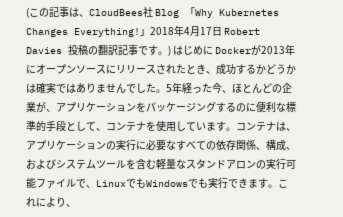(この記事は、CloudBees社 Blog 「Why Kubernetes Changes Everything!」2018年4月17日 Robert Davies 投稿の翻訳記事です。) はじめに Dockerが2013年にオープンソースにリリースされたとき、成功するかどうかは確実ではありませんでした。5年経った今、ほとんどの企業が、アプリケーションをパッケージングするのに便利な標準的手段として、コンテナを使用しています。コンテナは、アプリケーションの実行に必要なすべての依存関係、構成、およびシステムツールを含む軽量なスタンドアロンの実行可能ファイルで、LinuxでもWindowsでも実行できます。これにより、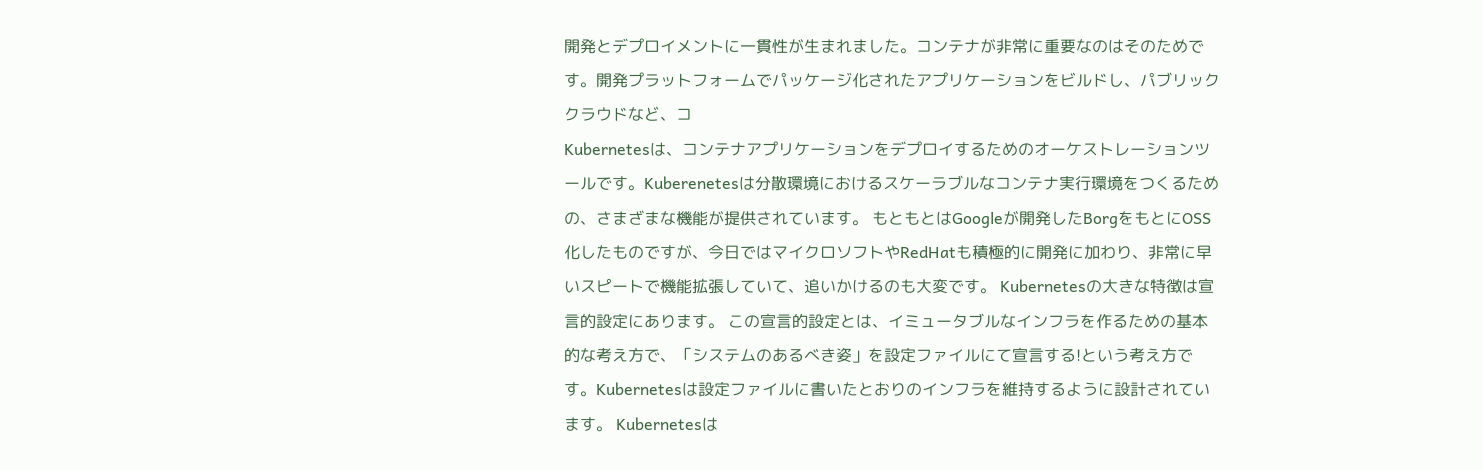開発とデプロイメントに一貫性が生まれました。コンテナが非常に重要なのはそのためです。開発プラットフォームでパッケージ化されたアプリケーションをビルドし、パブリッククラウドなど、コ
Kubernetesは、コンテナアプリケーションをデプロイするためのオーケストレーションツールです。Kuberenetesは分散環境におけるスケーラブルなコンテナ実行環境をつくるための、さまざまな機能が提供されています。 もともとはGoogleが開発したBorgをもとにOSS化したものですが、今日ではマイクロソフトやRedHatも積極的に開発に加わり、非常に早いスピートで機能拡張していて、追いかけるのも大変です。 Kubernetesの大きな特徴は宣言的設定にあります。 この宣言的設定とは、イミュータブルなインフラを作るための基本的な考え方で、「システムのあるべき姿」を設定ファイルにて宣言する!という考え方です。Kubernetesは設定ファイルに書いたとおりのインフラを維持するように設計されています。 Kubernetesは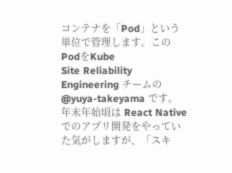コンテナを「Pod」という単位で管理します。このPodをKube
Site Reliability Engineering チームの @yuya-takeyama です。 年末年始頃は React Native でのアプリ開発をやっていた気がしますが、「スキ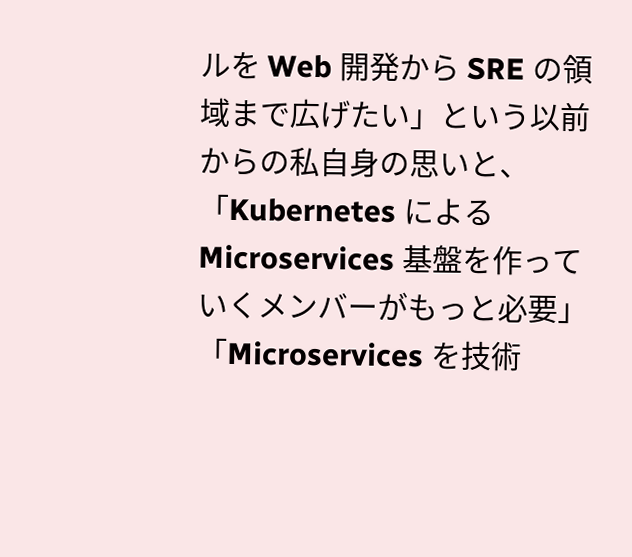ルを Web 開発から SRE の領域まで広げたい」という以前からの私自身の思いと、「Kubernetes による Microservices 基盤を作っていくメンバーがもっと必要」「Microservices を技術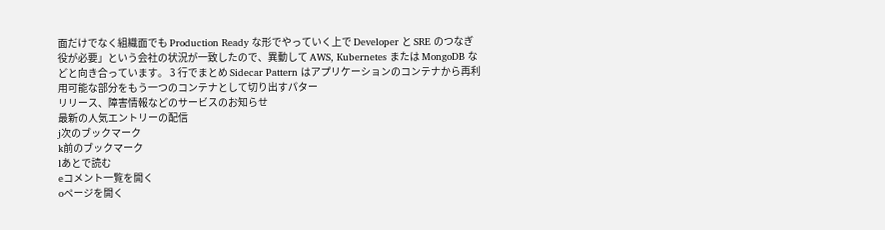面だけでなく組織面でも Production Ready な形でやっていく上で Developer と SRE のつなぎ役が必要」という会社の状況が一致したので、異動して AWS, Kubernetes または MongoDB などと向き合っています。 3 行でまとめ Sidecar Pattern はアプリケーションのコンテナから再利用可能な部分をもう一つのコンテナとして切り出すパター
リリース、障害情報などのサービスのお知らせ
最新の人気エントリーの配信
j次のブックマーク
k前のブックマーク
lあとで読む
eコメント一覧を開く
oページを開く